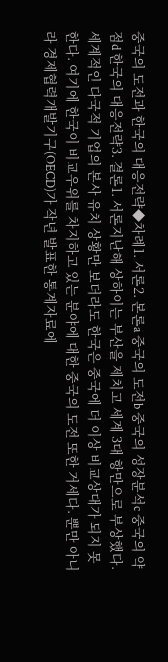중국의 도전과 한국의 대응전략◆차례1. 서론2. 본론a 중국의 도전b 중국의 성장분석c 중국의 약점d 한국의 대응전략3. 결론1. 서론지난해 상하이는 부산을 제치고 세계 3대 항만으로 부상했다. 세계적인 다국적 기업의 본사 유치 상황만 보더라도 한국은 중국에 더 이상 비교상대가 되지 못한다. 여기에 한국이 비교우위를 차지하고 있는 분야에 대한 중국의 도전 또한 거세다. 뿐만 아니라 경제협력개발기구(OECD)가 작년 발표한 통계자료에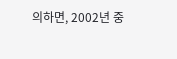의하면, 2002년 중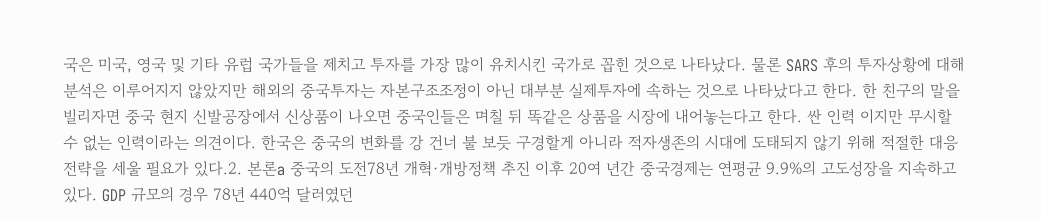국은 미국, 영국 및 기타 유럽 국가들을 제치고 투자를 가장 많이 유치시킨 국가로 꼽힌 것으로 나타났다. 물론 SARS 후의 투자상황에 대해 분석은 이루어지지 않았지만 해외의 중국투자는 자본구조조정이 아닌 대부분 실제투자에 속하는 것으로 나타났다고 한다. 한 친구의 말을 빌리자면 중국 현지 신발공장에서 신상품이 나오면 중국인들은 며칠 뒤 똑같은 상품을 시장에 내어놓는다고 한다. 싼 인력 이지만 무시할 수 없는 인력이라는 의견이다. 한국은 중국의 변화를 강 건너 불 보듯 구경할게 아니라 적자생존의 시대에 도태되지 않기 위해 적절한 대응 전략을 세울 필요가 있다.2. 본론a 중국의 도전78년 개혁·개방정책 추진 이후 20여 년간 중국경제는 연평균 9.9%의 고도성장을 지속하고 있다. GDP 규모의 경우 78년 440억 달러였던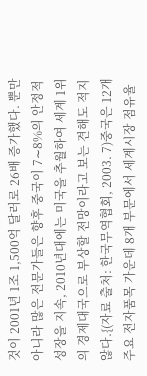것이 2001년 1조 1,500억 달러로 26배 증가했다. 뿐만 아니라 많은 전문가들은 향후 중국이 7∼8%의 안정적 성장을 지속, 2010년대에는 미국을 추월하여 세계 1위의 경제대국으로 부상할 전망이라고 보는 견해도 적지 않다.{(자료 출처: 한국무역협회, 2003. 7)중국은 12개 주요 전자품목 가운데 8개 부문에서 세계시장 점유율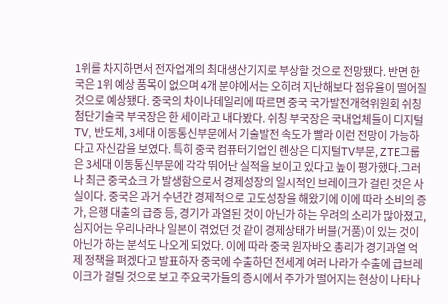1위를 차지하면서 전자업계의 최대생산기지로 부상할 것으로 전망됐다. 반면 한국은 1위 예상 품목이 없으며 4개 분야에서는 오히려 지난해보다 점유율이 떨어질 것으로 예상됐다. 중국의 차이나데일리에 따르면 중국 국가발전개혁위원회 쉬칭 첨단기술국 부국장은 한 세이라고 내다봤다. 쉬칭 부국장은 국내업체들이 디지털TV, 반도체, 3세대 이동통신부문에서 기술발전 속도가 빨라 이런 전망이 가능하다고 자신감을 보였다. 특히 중국 컴퓨터기업인 롄상은 디지털TV부문, ZTE그룹은 3세대 이동통신부문에 각각 뛰어난 실적을 보이고 있다고 높이 평가했다.그러나 최근 중국쇼크 가 발생함으로서 경제성장의 일시적인 브레이크가 걸린 것은 사실이다. 중국은 과거 수년간 경제적으로 고도성장을 해왔기에 이에 따라 소비의 증가, 은행 대출의 급증 등, 경기가 과열된 것이 아닌가 하는 우려의 소리가 많아졌고, 심지어는 우리나라나 일본이 겪었던 것 같이 경제상태가 버블(거품)이 있는 것이 아닌가 하는 분석도 나오게 되었다. 이에 따라 중국 원자바오 총리가 경기과열 억제 정책을 펴겠다고 발표하자 중국에 수출하던 전세계 여러 나라가 수출에 급브레이크가 걸릴 것으로 보고 주요국가들의 증시에서 주가가 떨어지는 현상이 나타나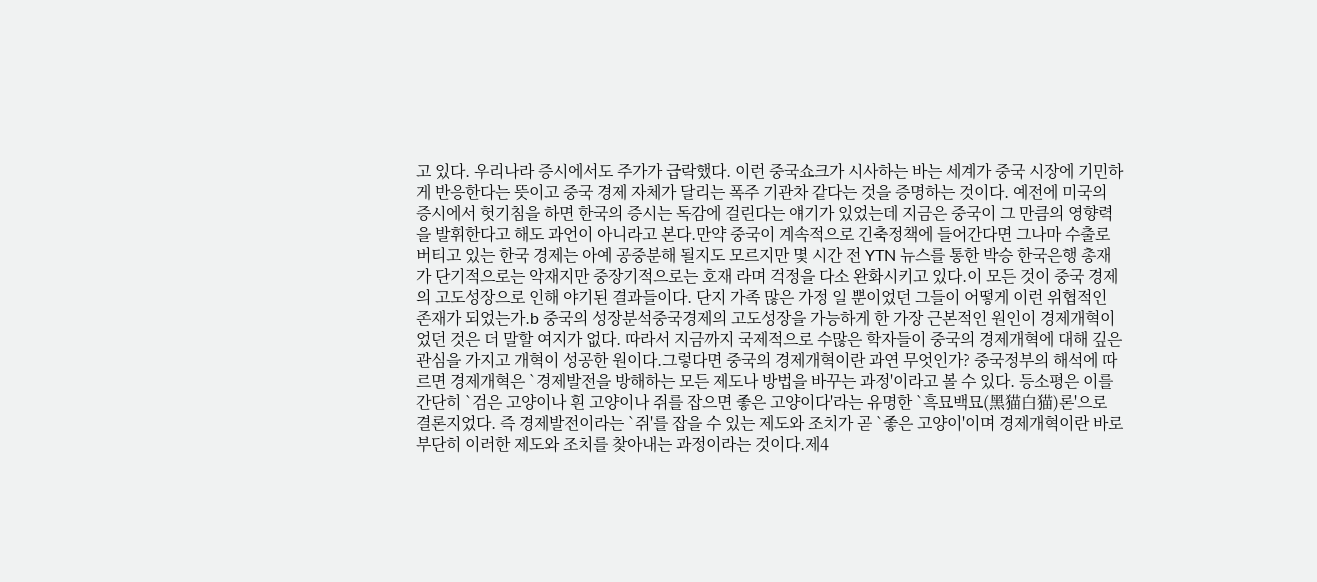고 있다. 우리나라 증시에서도 주가가 급락했다. 이런 중국쇼크가 시사하는 바는 세계가 중국 시장에 기민하게 반응한다는 뜻이고 중국 경제 자체가 달리는 폭주 기관차 같다는 것을 증명하는 것이다. 예전에 미국의 증시에서 헛기침을 하면 한국의 증시는 독감에 걸린다는 얘기가 있었는데 지금은 중국이 그 만큼의 영향력을 발휘한다고 해도 과언이 아니라고 본다.만약 중국이 계속적으로 긴축정책에 들어간다면 그나마 수출로 버티고 있는 한국 경제는 아예 공중분해 될지도 모르지만 몇 시간 전 YTN 뉴스를 통한 박승 한국은행 총재가 단기적으로는 악재지만 중장기적으로는 호재 라며 걱정을 다소 완화시키고 있다.이 모든 것이 중국 경제의 고도성장으로 인해 야기된 결과들이다. 단지 가족 많은 가정 일 뿐이었던 그들이 어떻게 이런 위협적인 존재가 되었는가.b 중국의 성장분석중국경제의 고도성장을 가능하게 한 가장 근본적인 원인이 경제개혁이었던 것은 더 말할 여지가 없다. 따라서 지금까지 국제적으로 수많은 학자들이 중국의 경제개혁에 대해 깊은 관심을 가지고 개혁이 성공한 원이다.그렇다면 중국의 경제개혁이란 과연 무엇인가? 중국정부의 해석에 따르면 경제개혁은 `경제발전을 방해하는 모든 제도나 방법을 바꾸는 과정'이라고 볼 수 있다. 등소평은 이를 간단히 `검은 고양이나 흰 고양이나 쥐를 잡으면 좋은 고양이다'라는 유명한 `흑묘백묘(黑猫白猫)론'으로 결론지었다. 즉 경제발전이라는 `쥐'를 잡을 수 있는 제도와 조치가 곧 `좋은 고양이'이며 경제개혁이란 바로 부단히 이러한 제도와 조치를 찾아내는 과정이라는 것이다.제4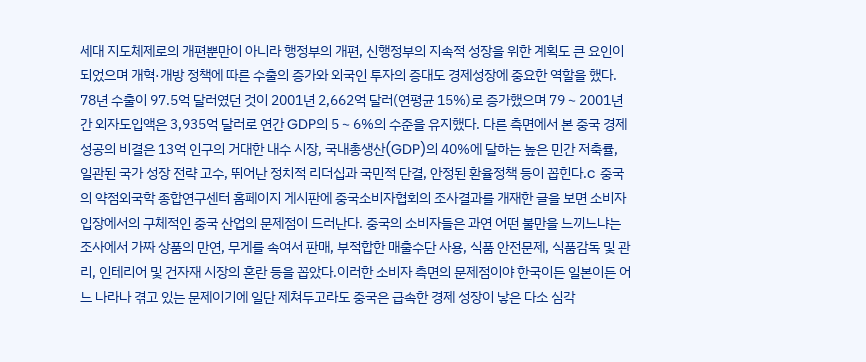세대 지도체제로의 개편뿐만이 아니라 행정부의 개편, 신행정부의 지속적 성장을 위한 계획도 큰 요인이 되었으며 개혁·개방 정책에 따른 수출의 증가와 외국인 투자의 증대도 경제성장에 중요한 역할을 했다. 78년 수출이 97.5억 달러였던 것이 2001년 2,662억 달러(연평균 15%)로 증가했으며 79∼2001년간 외자도입액은 3,935억 달러로 연간 GDP의 5∼6%의 수준을 유지했다. 다른 측면에서 본 중국 경제 성공의 비결은 13억 인구의 거대한 내수 시장, 국내총생산(GDP)의 40%에 달하는 높은 민간 저축률, 일관된 국가 성장 전략 고수, 뛰어난 정치적 리더십과 국민적 단결, 안정된 환율정책 등이 꼽힌다.c 중국의 약점외국학 종합연구센터 홈페이지 게시판에 중국소비자협회의 조사결과를 개재한 글을 보면 소비자 입장에서의 구체적인 중국 산업의 문제점이 드러난다. 중국의 소비자들은 과연 어떤 불만을 느끼느냐는 조사에서 가짜 상품의 만연, 무게를 속여서 판매, 부적합한 매출수단 사용, 식품 안전문제, 식품감독 및 관리, 인테리어 및 건자재 시장의 혼란 등을 꼽았다.이러한 소비자 측면의 문제점이야 한국이든 일본이든 어느 나라나 겪고 있는 문제이기에 일단 제쳐두고라도 중국은 급속한 경제 성장이 낳은 다소 심각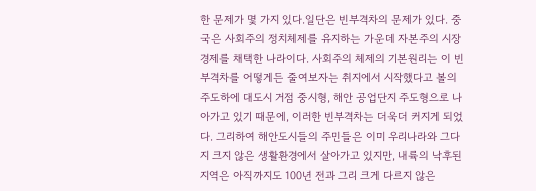한 문제가 몇 가지 있다.일단은 빈부격차의 문제가 있다. 중국은 사회주의 정치체제를 유지하는 가운데 자본주의 시장경제를 채택한 나라이다. 사회주의 체제의 기본원리는 이 빈부격차를 어떻게든 줄여보자는 취지에서 시작했다고 볼의 주도하에 대도시 거점 중시형, 해안 공업단지 주도형으로 나아가고 있기 때문에, 이러한 빈부격차는 더욱더 커지게 되었다. 그리하여 해안도시들의 주민들은 이미 우리나라와 그다지 크지 않은 생활환경에서 살아가고 있지만, 내륙의 낙후된 지역은 아직까지도 100년 전과 그리 크게 다르지 않은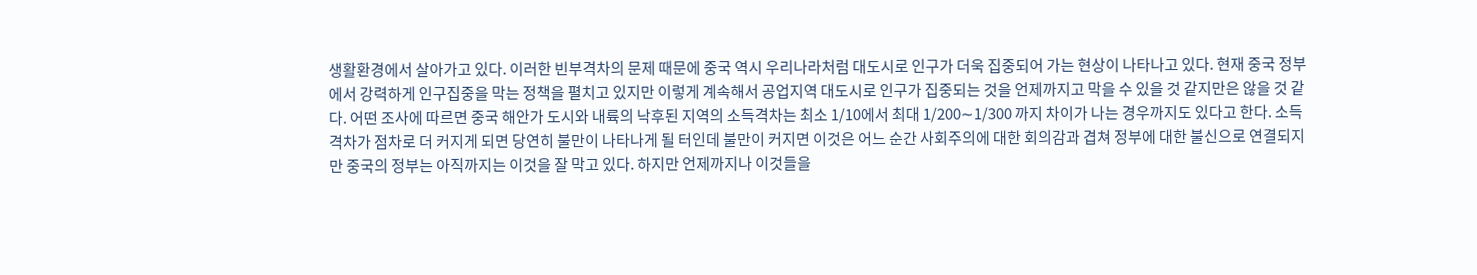생활환경에서 살아가고 있다. 이러한 빈부격차의 문제 때문에 중국 역시 우리나라처럼 대도시로 인구가 더욱 집중되어 가는 현상이 나타나고 있다. 현재 중국 정부에서 강력하게 인구집중을 막는 정책을 펼치고 있지만 이렇게 계속해서 공업지역 대도시로 인구가 집중되는 것을 언제까지고 막을 수 있을 것 같지만은 않을 것 같다. 어떤 조사에 따르면 중국 해안가 도시와 내륙의 낙후된 지역의 소득격차는 최소 1/10에서 최대 1/200∼1/300 까지 차이가 나는 경우까지도 있다고 한다. 소득격차가 점차로 더 커지게 되면 당연히 불만이 나타나게 될 터인데 불만이 커지면 이것은 어느 순간 사회주의에 대한 회의감과 겹쳐 정부에 대한 불신으로 연결되지만 중국의 정부는 아직까지는 이것을 잘 막고 있다. 하지만 언제까지나 이것들을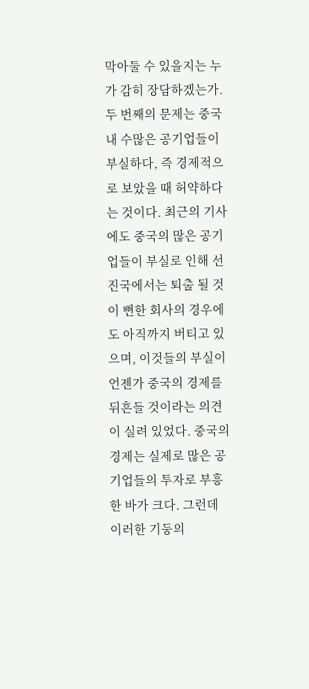막아둘 수 있을지는 누가 감히 장담하겠는가.두 번째의 문제는 중국 내 수많은 공기업들이 부실하다, 즉 경제적으로 보았을 때 허약하다는 것이다. 최근의 기사에도 중국의 많은 공기업들이 부실로 인해 선진국에서는 퇴출 될 것이 뻔한 회사의 경우에도 아직까지 버티고 있으며, 이것들의 부실이 언젠가 중국의 경제를 뒤흔들 것이라는 의견이 실려 있었다. 중국의 경제는 실제로 많은 공기업들의 투자로 부흥한 바가 크다. 그런데 이러한 기둥의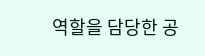역할을 담당한 공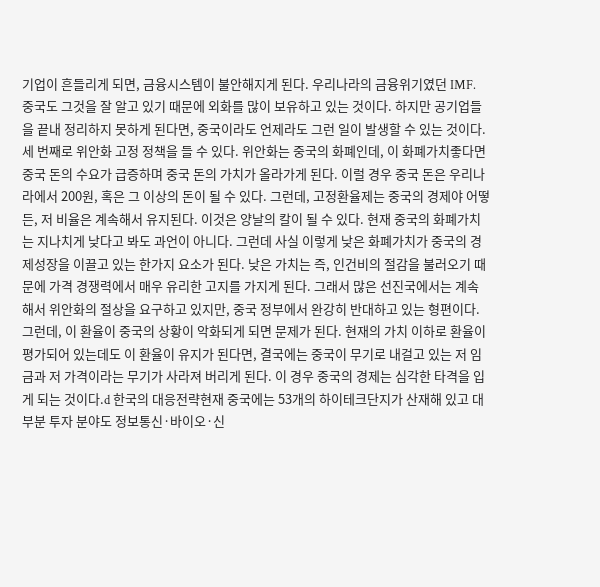기업이 흔들리게 되면, 금융시스템이 불안해지게 된다. 우리나라의 금융위기였던 IMF. 중국도 그것을 잘 알고 있기 때문에 외화를 많이 보유하고 있는 것이다. 하지만 공기업들을 끝내 정리하지 못하게 된다면, 중국이라도 언제라도 그런 일이 발생할 수 있는 것이다.세 번째로 위안화 고정 정책을 들 수 있다. 위안화는 중국의 화폐인데, 이 화폐가치좋다면 중국 돈의 수요가 급증하며 중국 돈의 가치가 올라가게 된다. 이럴 경우 중국 돈은 우리나라에서 200원, 혹은 그 이상의 돈이 될 수 있다. 그런데, 고정환율제는 중국의 경제야 어떻든, 저 비율은 계속해서 유지된다. 이것은 양날의 칼이 될 수 있다. 현재 중국의 화폐가치는 지나치게 낮다고 봐도 과언이 아니다. 그런데 사실 이렇게 낮은 화폐가치가 중국의 경제성장을 이끌고 있는 한가지 요소가 된다. 낮은 가치는 즉, 인건비의 절감을 불러오기 때문에 가격 경쟁력에서 매우 유리한 고지를 가지게 된다. 그래서 많은 선진국에서는 계속해서 위안화의 절상을 요구하고 있지만, 중국 정부에서 완강히 반대하고 있는 형편이다. 그런데, 이 환율이 중국의 상황이 악화되게 되면 문제가 된다. 현재의 가치 이하로 환율이 평가되어 있는데도 이 환율이 유지가 된다면, 결국에는 중국이 무기로 내걸고 있는 저 임금과 저 가격이라는 무기가 사라져 버리게 된다. 이 경우 중국의 경제는 심각한 타격을 입게 되는 것이다.d 한국의 대응전략현재 중국에는 53개의 하이테크단지가 산재해 있고 대부분 투자 분야도 정보통신·바이오·신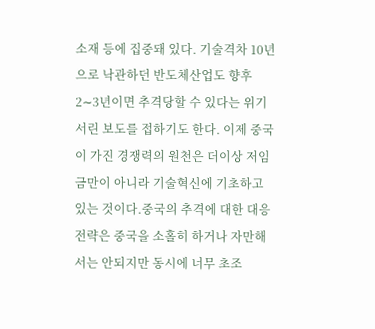소재 등에 집중돼 있다. 기술격차 10년으로 낙관하던 반도체산업도 향후 2∼3년이면 추격당할 수 있다는 위기 서린 보도를 접하기도 한다. 이제 중국이 가진 경쟁력의 원천은 더이상 저임금만이 아니라 기술혁신에 기초하고 있는 것이다.중국의 추격에 대한 대응전략은 중국을 소홀히 하거나 자만해서는 안되지만 동시에 너무 초조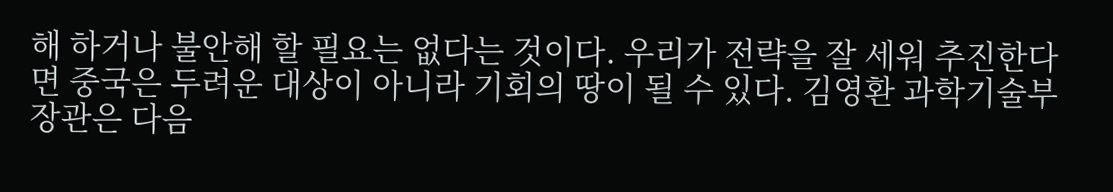해 하거나 불안해 할 필요는 없다는 것이다. 우리가 전략을 잘 세워 추진한다면 중국은 두려운 대상이 아니라 기회의 땅이 될 수 있다. 김영환 과학기술부 장관은 다음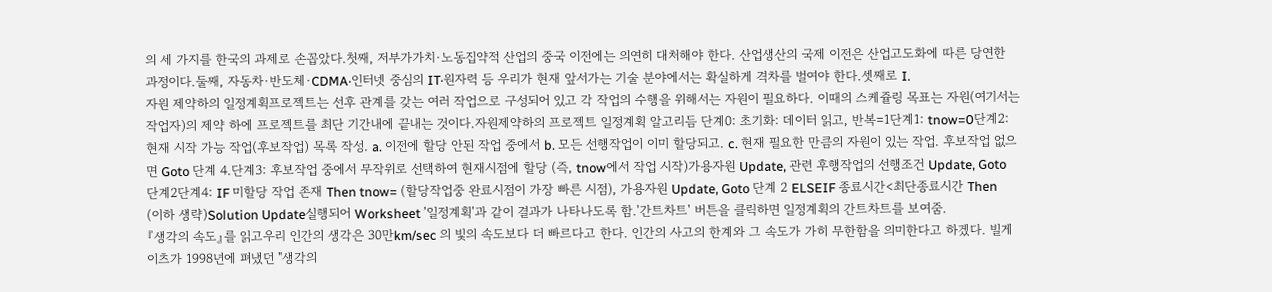의 세 가지를 한국의 과제로 손꼽았다.첫째, 저부가가치·노동집약적 산업의 중국 이전에는 의연히 대처해야 한다. 산업생산의 국제 이전은 산업고도화에 따른 당연한 과정이다.둘째, 자동차·반도체·CDMA·인터넷 중심의 IT·원자력 등 우리가 현재 앞서가는 기술 분야에서는 확실하게 격차를 벌여야 한다.셋째로 I.
자원 제약하의 일정계획프로젝트는 선후 관계를 갖는 여러 작업으로 구성되어 있고 각 작업의 수행을 위해서는 자원이 필요하다. 이때의 스케쥴링 목표는 자원(여기서는 작업자)의 제약 하에 프로젝트를 최단 기간내에 끝내는 것이다.자원제약하의 프로젝트 일정계획 알고리듬 단계0: 초기화: 데이터 읽고, 반복=1단계1: tnow=0단계2: 현재 시작 가능 작업(후보작업) 목록 작성. a. 이전에 할당 안된 작업 중에서 b. 모든 선행작업이 이미 할당되고. c. 현재 필요한 만큼의 자원이 있는 작업. 후보작업 없으면 Goto 단계 4.단계3: 후보작업 중에서 무작위로 선택하여 현재시점에 할당 (즉, tnow에서 작업 시작)가용자원 Update, 관련 후행작업의 선행조건 Update, Goto 단계2단계4: IF 미할당 작업 존재 Then tnow= (할당작업중 완료시점이 가장 빠른 시점), 가용자원 Update, Goto 단계 2 ELSEIF 종료시간<최단종료시간 Then (이하 생략)Solution Update실행되어 Worksheet '일정계획'과 같이 결과가 나타나도록 함.'간트차트' 버튼을 클릭하면 일정계획의 간트차트를 보여줌.
『생각의 속도』를 읽고우리 인간의 생각은 30만km/sec 의 빛의 속도보다 더 빠르다고 한다. 인간의 사고의 한계와 그 속도가 가히 무한함을 의미한다고 하겠다. 빌게이츠가 1998년에 펴냈던 "생각의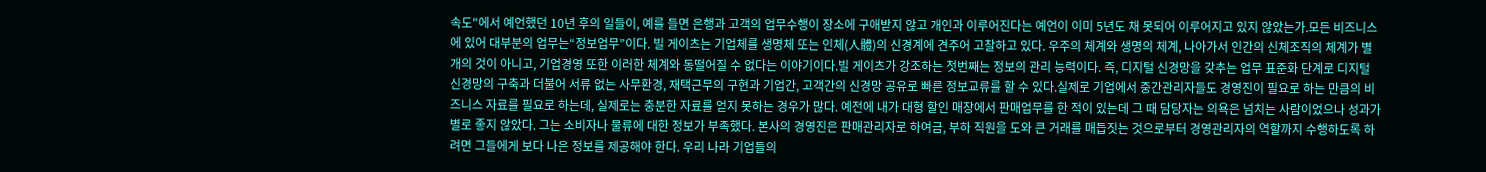속도"에서 예언했던 10년 후의 일들이, 예를 들면 은행과 고객의 업무수행이 장소에 구애받지 않고 개인과 이루어진다는 예언이 이미 5년도 채 못되어 이루어지고 있지 않았는가.모든 비즈니스에 있어 대부분의 업무는“정보업무”이다. 빌 게이츠는 기업체를 생명체 또는 인체(人體)의 신경계에 견주어 고찰하고 있다. 우주의 체계와 생명의 체계, 나아가서 인간의 신체조직의 체계가 별개의 것이 아니고, 기업경영 또한 이러한 체계와 동떨어질 수 없다는 이야기이다.빌 게이츠가 강조하는 첫번째는 정보의 관리 능력이다. 즉, 디지털 신경망을 갖추는 업무 표준화 단계로 디지털 신경망의 구축과 더불어 서류 없는 사무환경, 재택근무의 구현과 기업간, 고객간의 신경망 공유로 빠른 정보교류를 할 수 있다.실제로 기업에서 중간관리자들도 경영진이 필요로 하는 만큼의 비즈니스 자료를 필요로 하는데, 실제로는 충분한 자료를 얻지 못하는 경우가 많다. 예전에 내가 대형 할인 매장에서 판매업무를 한 적이 있는데 그 때 담당자는 의욕은 넘치는 사람이었으나 성과가 별로 좋지 않았다. 그는 소비자나 물류에 대한 정보가 부족했다. 본사의 경영진은 판매관리자로 하여금, 부하 직원을 도와 큰 거래를 매듭짓는 것으로부터 경영관리자의 역할까지 수행하도록 하려면 그들에게 보다 나은 정보를 제공해야 한다. 우리 나라 기업들의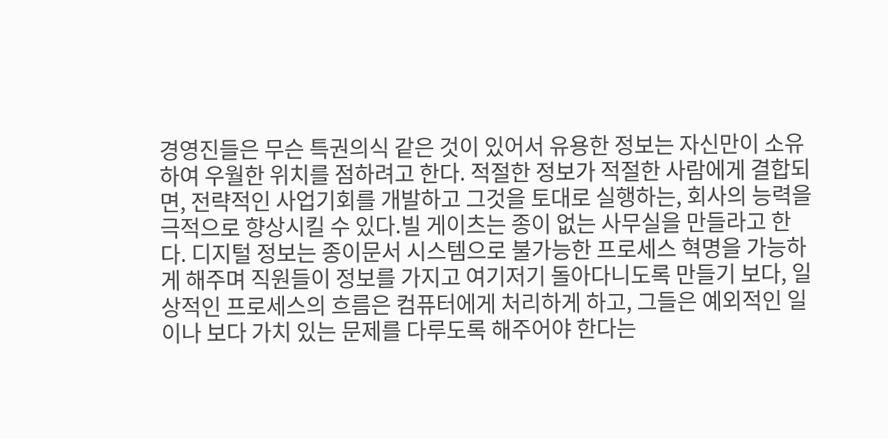경영진들은 무슨 특권의식 같은 것이 있어서 유용한 정보는 자신만이 소유하여 우월한 위치를 점하려고 한다. 적절한 정보가 적절한 사람에게 결합되면, 전략적인 사업기회를 개발하고 그것을 토대로 실행하는, 회사의 능력을 극적으로 향상시킬 수 있다.빌 게이츠는 종이 없는 사무실을 만들라고 한다. 디지털 정보는 종이문서 시스템으로 불가능한 프로세스 혁명을 가능하게 해주며 직원들이 정보를 가지고 여기저기 돌아다니도록 만들기 보다, 일상적인 프로세스의 흐름은 컴퓨터에게 처리하게 하고, 그들은 예외적인 일이나 보다 가치 있는 문제를 다루도록 해주어야 한다는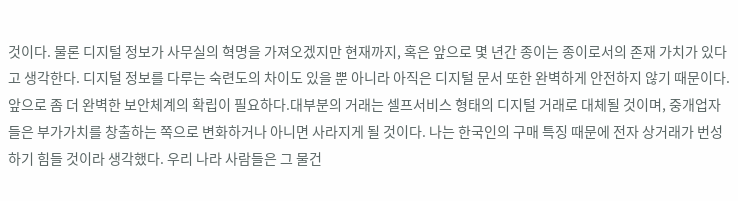것이다. 물론 디지털 정보가 사무실의 혁명을 가져오겠지만 현재까지, 혹은 앞으로 몇 년간 종이는 종이로서의 존재 가치가 있다고 생각한다. 디지털 정보를 다루는 숙련도의 차이도 있을 뿐 아니라 아직은 디지털 문서 또한 완벽하게 안전하지 않기 때문이다. 앞으로 좀 더 완벽한 보안체계의 확립이 필요하다.대부분의 거래는 셀프서비스 형태의 디지털 거래로 대체될 것이며, 중개업자들은 부가가치를 창출하는 쪽으로 변화하거나 아니면 사라지게 될 것이다. 나는 한국인의 구매 특징 때문에 전자 상거래가 번성하기 힘들 것이라 생각했다. 우리 나라 사람들은 그 물건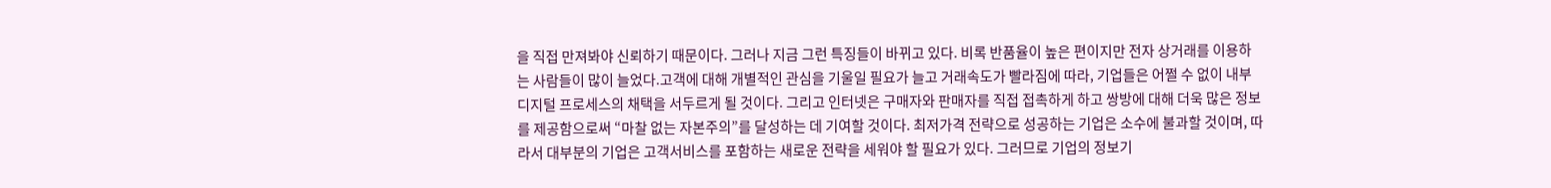을 직접 만져봐야 신뢰하기 때문이다. 그러나 지금 그런 특징들이 바뀌고 있다. 비록 반품율이 높은 편이지만 전자 상거래를 이용하는 사람들이 많이 늘었다.고객에 대해 개별적인 관심을 기울일 필요가 늘고 거래속도가 빨라짐에 따라, 기업들은 어쩔 수 없이 내부 디지털 프로세스의 채택을 서두르게 될 것이다. 그리고 인터넷은 구매자와 판매자를 직접 접촉하게 하고 쌍방에 대해 더욱 많은 정보를 제공함으로써 “마찰 없는 자본주의”를 달성하는 데 기여할 것이다. 최저가격 전략으로 성공하는 기업은 소수에 불과할 것이며, 따라서 대부분의 기업은 고객서비스를 포함하는 새로운 전략을 세워야 할 필요가 있다. 그러므로 기업의 정보기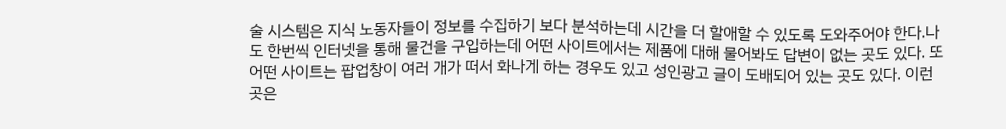술 시스템은 지식 노동자들이 정보를 수집하기 보다 분석하는데 시간을 더 할애할 수 있도록 도와주어야 한다.나도 한번씩 인터넷을 통해 물건을 구입하는데 어떤 사이트에서는 제품에 대해 물어봐도 답변이 없는 곳도 있다. 또 어떤 사이트는 팝업창이 여러 개가 떠서 화나게 하는 경우도 있고 성인광고 글이 도배되어 있는 곳도 있다. 이런 곳은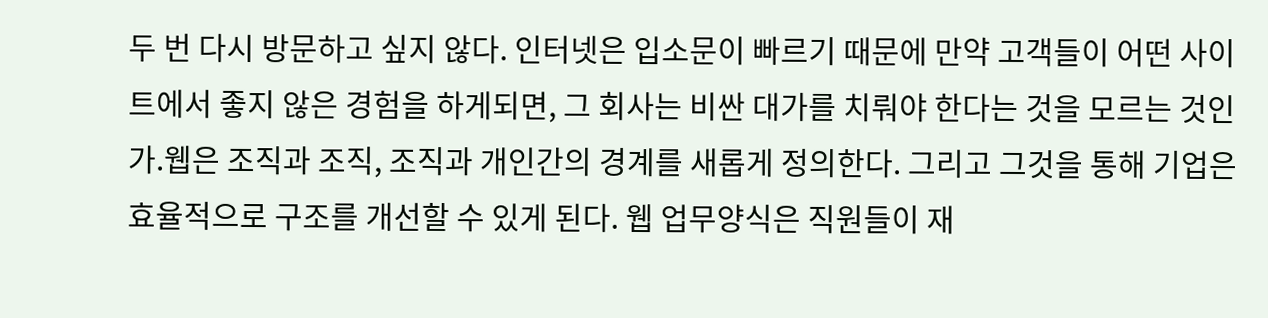두 번 다시 방문하고 싶지 않다. 인터넷은 입소문이 빠르기 때문에 만약 고객들이 어떤 사이트에서 좋지 않은 경험을 하게되면, 그 회사는 비싼 대가를 치뤄야 한다는 것을 모르는 것인가.웹은 조직과 조직, 조직과 개인간의 경계를 새롭게 정의한다. 그리고 그것을 통해 기업은 효율적으로 구조를 개선할 수 있게 된다. 웹 업무양식은 직원들이 재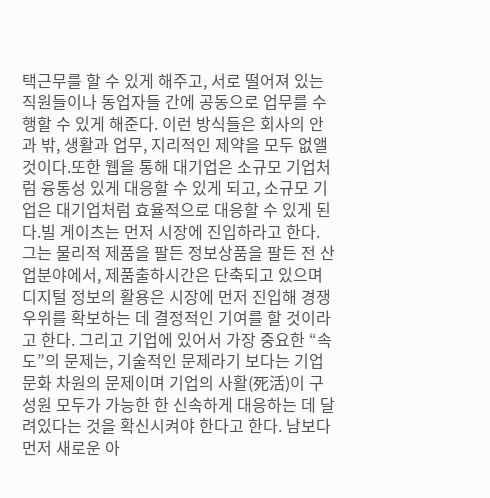택근무를 할 수 있게 해주고, 서로 떨어져 있는 직원들이나 동업자들 간에 공동으로 업무를 수행할 수 있게 해준다. 이런 방식들은 회사의 안과 밖, 생활과 업무, 지리적인 제약을 모두 없앨 것이다.또한 웹을 통해 대기업은 소규모 기업처럼 융통성 있게 대응할 수 있게 되고, 소규모 기업은 대기업처럼 효율적으로 대응할 수 있게 된다.빌 게이츠는 먼저 시장에 진입하라고 한다. 그는 물리적 제품을 팔든 정보상품을 팔든 전 산업분야에서, 제품출하시간은 단축되고 있으며 디지털 정보의 활용은 시장에 먼저 진입해 경쟁우위를 확보하는 데 결정적인 기여를 할 것이라고 한다. 그리고 기업에 있어서 가장 중요한 “속도”의 문제는, 기술적인 문제라기 보다는 기업문화 차원의 문제이며 기업의 사활(死活)이 구성원 모두가 가능한 한 신속하게 대응하는 데 달려있다는 것을 확신시켜야 한다고 한다. 남보다 먼저 새로운 아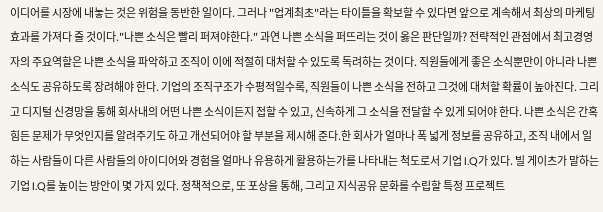이디어를 시장에 내놓는 것은 위험을 동반한 일이다. 그러나 "업계최초"라는 타이틀을 확보할 수 있다면 앞으로 계속해서 최상의 마케팅 효과를 가져다 줄 것이다."나쁜 소식은 빨리 퍼져야한다." 과연 나쁜 소식을 퍼뜨리는 것이 옳은 판단일까? 전략적인 관점에서 최고경영자의 주요역할은 나쁜 소식을 파악하고 조직이 이에 적절히 대처할 수 있도록 독려하는 것이다. 직원들에게 좋은 소식뿐만이 아니라 나쁜 소식도 공유하도록 장려해야 한다. 기업의 조직구조가 수평적일수록, 직원들이 나쁜 소식을 전하고 그것에 대처할 확률이 높아진다. 그리고 디지털 신경망을 통해 회사내의 어떤 나쁜 소식이든지 접할 수 있고, 신속하게 그 소식을 전달할 수 있게 되어야 한다. 나쁜 소식은 간혹 힘든 문제가 무엇인지를 알려주기도 하고 개선되어야 할 부분을 제시해 준다.한 회사가 얼마나 폭 넓게 정보를 공유하고, 조직 내에서 일하는 사람들이 다른 사람들의 아이디어와 경험을 얼마나 유용하게 활용하는가를 나타내는 척도로서 기업 I.Q가 있다. 빌 게이츠가 말하는 기업 I.Q를 높이는 방안이 몇 가지 있다. 정책적으로, 또 포상을 통해, 그리고 지식공유 문화를 수립할 특정 프로젝트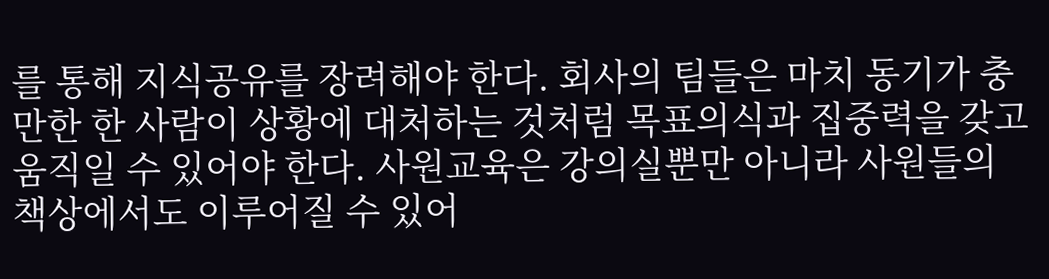를 통해 지식공유를 장려해야 한다. 회사의 팀들은 마치 동기가 충만한 한 사람이 상황에 대처하는 것처럼 목표의식과 집중력을 갖고 움직일 수 있어야 한다. 사원교육은 강의실뿐만 아니라 사원들의 책상에서도 이루어질 수 있어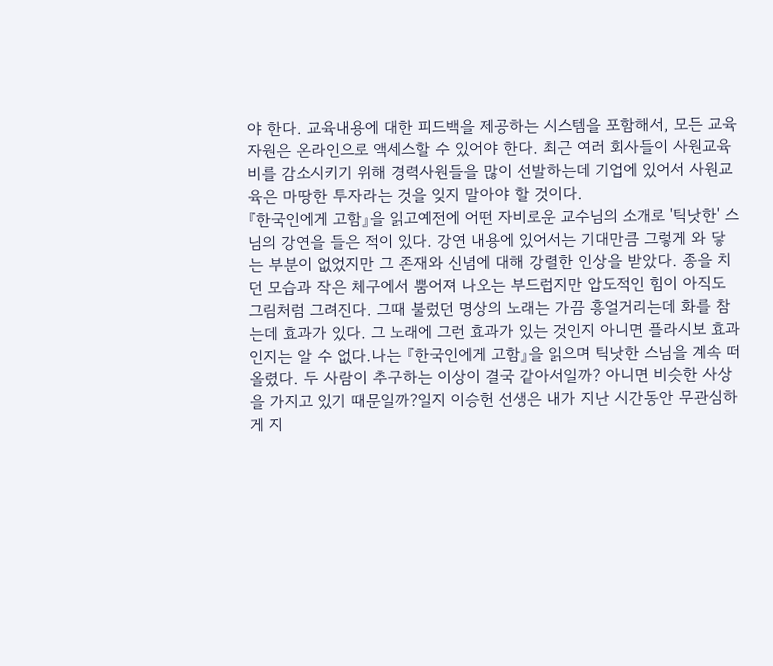야 한다. 교육내용에 대한 피드백을 제공하는 시스템을 포함해서, 모든 교육자원은 온라인으로 액세스할 수 있어야 한다. 최근 여러 회사들이 사원교육비를 감소시키기 위해 경력사원들을 많이 선발하는데 기업에 있어서 사원교육은 마땅한 투자라는 것을 잊지 말아야 할 것이다.
『한국인에게 고함』을 읽고예전에 어떤 자비로운 교수님의 소개로 '틱낫한' 스님의 강연을 들은 적이 있다. 강연 내용에 있어서는 기대만큼 그렇게 와 닿는 부분이 없었지만 그 존재와 신념에 대해 강렬한 인상을 받았다. 종을 치던 모습과 작은 체구에서 뿜어져 나오는 부드럽지만 압도적인 힘이 아직도 그림처럼 그려진다. 그때 불렀던 명상의 노래는 가끔 흥얼거리는데 화를 참는데 효과가 있다. 그 노래에 그런 효과가 있는 것인지 아니면 플라시보 효과인지는 알 수 없다.나는 『한국인에게 고함』을 읽으며 틱낫한 스님을 계속 떠올렸다. 두 사람이 추구하는 이상이 결국 같아서일까? 아니면 비슷한 사상을 가지고 있기 때문일까?일지 이승헌 선생은 내가 지난 시간동안 무관심하게 지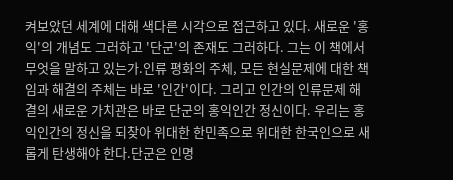켜보았던 세계에 대해 색다른 시각으로 접근하고 있다. 새로운 '홍익'의 개념도 그러하고 '단군'의 존재도 그러하다. 그는 이 책에서 무엇을 말하고 있는가.인류 평화의 주체, 모든 현실문제에 대한 책임과 해결의 주체는 바로 '인간'이다. 그리고 인간의 인류문제 해결의 새로운 가치관은 바로 단군의 홍익인간 정신이다. 우리는 홍익인간의 정신을 되찾아 위대한 한민족으로 위대한 한국인으로 새롭게 탄생해야 한다.단군은 인명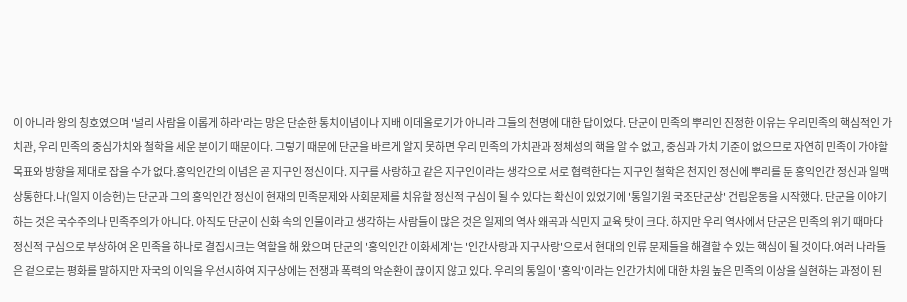이 아니라 왕의 칭호였으며 '널리 사람을 이롭게 하라'라는 망은 단순한 통치이념이나 지배 이데올로기가 아니라 그들의 천명에 대한 답이었다. 단군이 민족의 뿌리인 진정한 이유는 우리민족의 핵심적인 가치관, 우리 민족의 중심가치와 철학을 세운 분이기 때문이다. 그렇기 때문에 단군을 바르게 알지 못하면 우리 민족의 가치관과 정체성의 핵을 알 수 없고, 중심과 가치 기준이 없으므로 자연히 민족이 가야할 목표와 방향을 제대로 잡을 수가 없다.홍익인간의 이념은 곧 지구인 정신이다. 지구를 사랑하고 같은 지구인이라는 생각으로 서로 협력한다는 지구인 철학은 천지인 정신에 뿌리를 둔 홍익인간 정신과 일맥상통한다.나(일지 이승헌)는 단군과 그의 홍익인간 정신이 현재의 민족문제와 사회문제를 치유할 정신적 구심이 될 수 있다는 확신이 있었기에 '통일기원 국조단군상' 건립운동을 시작했다. 단군을 이야기하는 것은 국수주의나 민족주의가 아니다. 아직도 단군이 신화 속의 인물이라고 생각하는 사람들이 많은 것은 일제의 역사 왜곡과 식민지 교육 탓이 크다. 하지만 우리 역사에서 단군은 민족의 위기 때마다 정신적 구심으로 부상하여 온 민족을 하나로 결집시크는 역할을 해 왔으며 단군의 '홍익인간 이화세계'는 '인간사랑과 지구사랑'으로서 현대의 인류 문제들을 해결할 수 있는 핵심이 될 것이다.여러 나라들은 겉으로는 평화를 말하지만 자국의 이익을 우선시하여 지구상에는 전쟁과 폭력의 악순환이 끊이지 않고 있다. 우리의 통일이 '홍익'이라는 인간가치에 대한 차원 높은 민족의 이상을 실현하는 과정이 된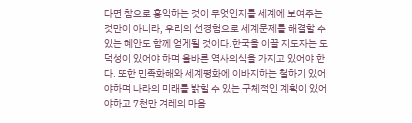다면 참으로 홍익하는 것이 무엇인지를 세계에 보여주는 것만이 아니라, 우리의 선경험으로 세계문제를 해결할 수 있는 혜안도 함께 얻게될 것이다.한국을 이끌 지도자는 도덕성이 있어야 하며 올바른 역사의식을 가지고 있어야 한다. 또한 민족화해와 세계평화에 이바지하는 철하기 있어야하며 나라의 미래를 밝힐 수 있는 구체적인 계획이 있어야하고 7천만 겨레의 마음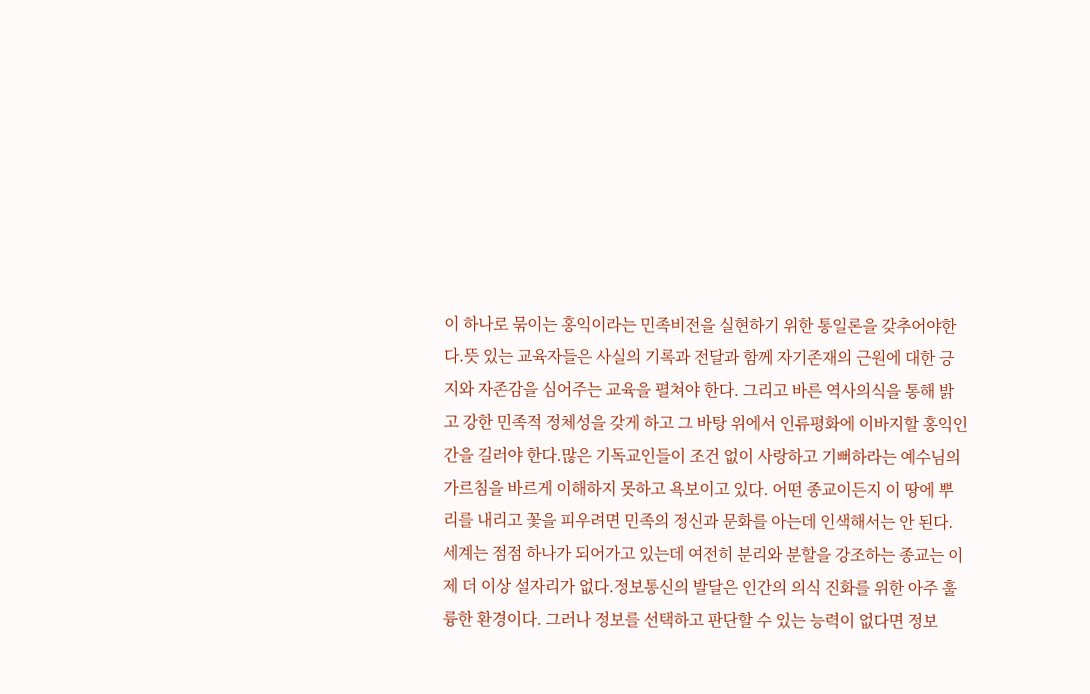이 하나로 묶이는 홍익이라는 민족비전을 실현하기 위한 통일론을 갖추어야한다.뜻 있는 교육자들은 사실의 기록과 전달과 함께 자기존재의 근원에 대한 긍지와 자존감을 심어주는 교육을 펼쳐야 한다. 그리고 바른 역사의식을 통해 밝고 강한 민족적 정체성을 갖게 하고 그 바탕 위에서 인류평화에 이바지할 홍익인간을 길러야 한다.많은 기독교인들이 조건 없이 사랑하고 기뻐하라는 예수님의 가르침을 바르게 이해하지 못하고 욕보이고 있다. 어떤 종교이든지 이 땅에 뿌리를 내리고 꽃을 피우려면 민족의 정신과 문화를 아는데 인색해서는 안 된다. 세계는 점점 하나가 되어가고 있는데 여전히 분리와 분할을 강조하는 종교는 이제 더 이상 설자리가 없다.정보통신의 발달은 인간의 의식 진화를 위한 아주 훌륭한 환경이다. 그러나 정보를 선택하고 판단할 수 있는 능력이 없다면 정보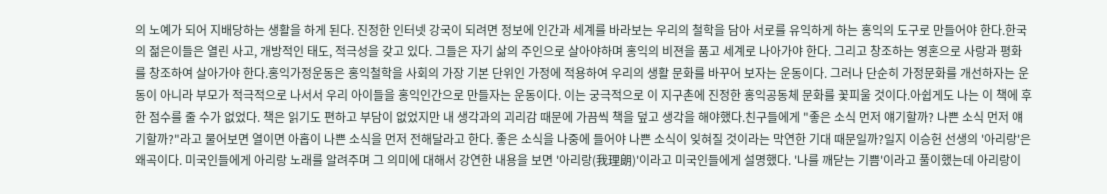의 노예가 되어 지배당하는 생활을 하게 된다. 진정한 인터넷 강국이 되려면 정보에 인간과 세계를 바라보는 우리의 철학을 담아 서로를 유익하게 하는 홍익의 도구로 만들어야 한다.한국의 젊은이들은 열린 사고, 개방적인 태도, 적극성을 갖고 있다. 그들은 자기 삶의 주인으로 살아야하며 홍익의 비젼을 품고 세계로 나아가야 한다. 그리고 창조하는 영혼으로 사랑과 평화를 창조하여 살아가야 한다.홍익가정운동은 홍익철학을 사회의 가장 기본 단위인 가정에 적용하여 우리의 생활 문화를 바꾸어 보자는 운동이다. 그러나 단순히 가정문화를 개선하자는 운동이 아니라 부모가 적극적으로 나서서 우리 아이들을 홍익인간으로 만들자는 운동이다. 이는 궁극적으로 이 지구촌에 진정한 홍익공동체 문화를 꽃피울 것이다.아쉽게도 나는 이 책에 후한 점수를 줄 수가 없었다. 책은 읽기도 편하고 부담이 없었지만 내 생각과의 괴리감 때문에 가끔씩 책을 덮고 생각을 해야했다.친구들에게 "좋은 소식 먼저 얘기할까? 나쁜 소식 먼저 얘기할까?"라고 물어보면 열이면 아홉이 나쁜 소식을 먼저 전해달라고 한다. 좋은 소식을 나중에 들어야 나쁜 소식이 잊혀질 것이라는 막연한 기대 때문일까?일지 이승헌 선생의 '아리랑'은 왜곡이다. 미국인들에게 아리랑 노래를 알려주며 그 의미에 대해서 강연한 내용을 보면 '아리랑(我理朗)'이라고 미국인들에게 설명했다. '나를 깨닫는 기쁨'이라고 풀이했는데 아리랑이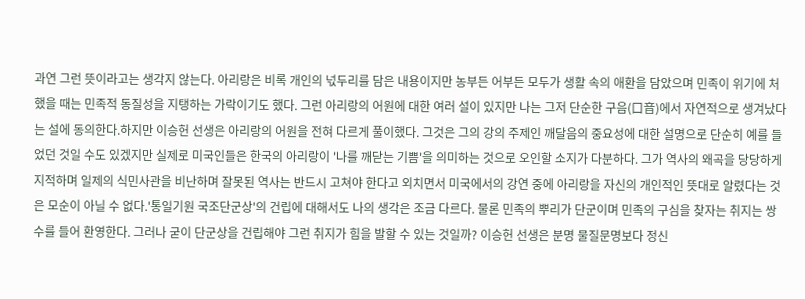과연 그런 뜻이라고는 생각지 않는다. 아리랑은 비록 개인의 넋두리를 담은 내용이지만 농부든 어부든 모두가 생활 속의 애환을 담았으며 민족이 위기에 처했을 때는 민족적 동질성을 지탱하는 가락이기도 했다. 그런 아리랑의 어원에 대한 여러 설이 있지만 나는 그저 단순한 구음(口音)에서 자연적으로 생겨났다는 설에 동의한다.하지만 이승헌 선생은 아리랑의 어원을 전혀 다르게 풀이했다. 그것은 그의 강의 주제인 깨달음의 중요성에 대한 설명으로 단순히 예를 들었던 것일 수도 있겠지만 실제로 미국인들은 한국의 아리랑이 '나를 깨닫는 기쁨'을 의미하는 것으로 오인할 소지가 다분하다. 그가 역사의 왜곡을 당당하게 지적하며 일제의 식민사관을 비난하며 잘못된 역사는 반드시 고쳐야 한다고 외치면서 미국에서의 강연 중에 아리랑을 자신의 개인적인 뜻대로 알렸다는 것은 모순이 아닐 수 없다.'통일기원 국조단군상'의 건립에 대해서도 나의 생각은 조금 다르다. 물론 민족의 뿌리가 단군이며 민족의 구심을 찾자는 취지는 쌍수를 들어 환영한다. 그러나 굳이 단군상을 건립해야 그런 취지가 힘을 발할 수 있는 것일까? 이승헌 선생은 분명 물질문명보다 정신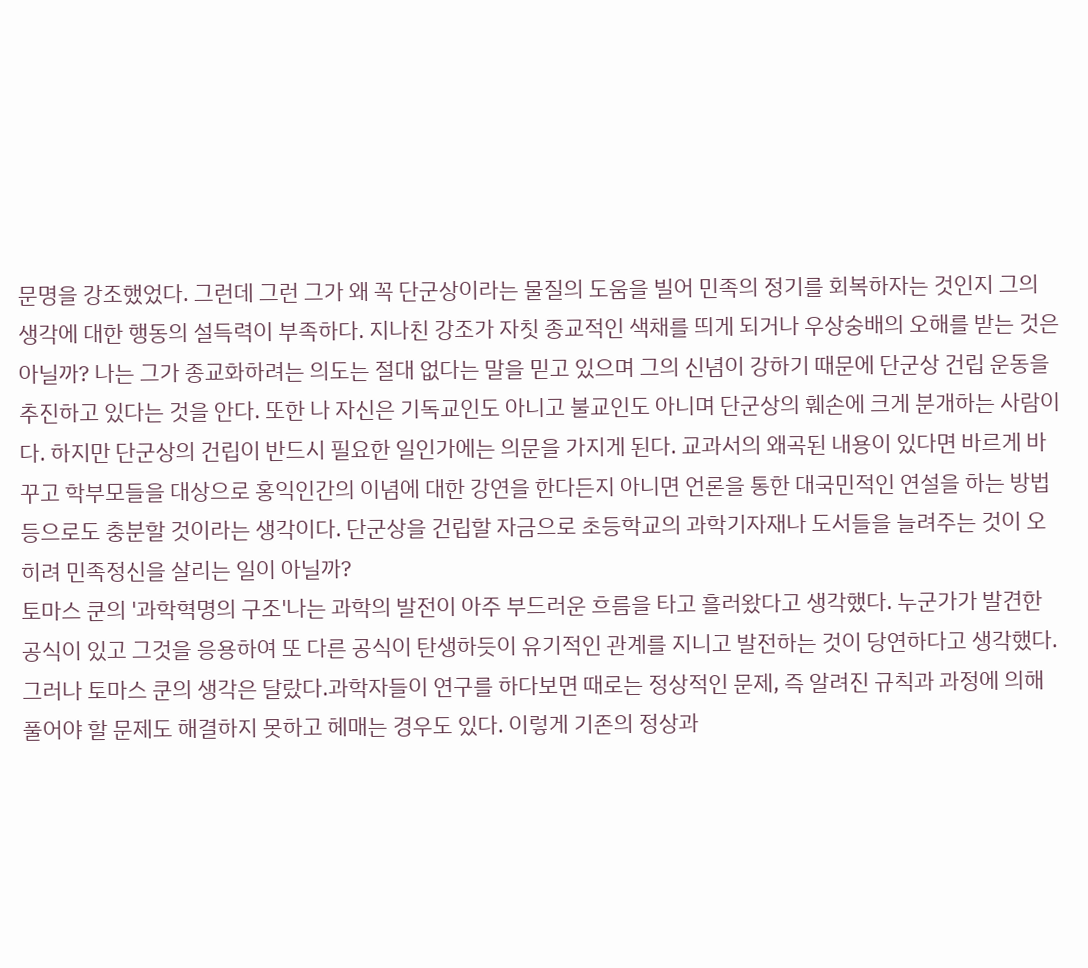문명을 강조했었다. 그런데 그런 그가 왜 꼭 단군상이라는 물질의 도움을 빌어 민족의 정기를 회복하자는 것인지 그의 생각에 대한 행동의 설득력이 부족하다. 지나친 강조가 자칫 종교적인 색채를 띄게 되거나 우상숭배의 오해를 받는 것은 아닐까? 나는 그가 종교화하려는 의도는 절대 없다는 말을 믿고 있으며 그의 신념이 강하기 때문에 단군상 건립 운동을 추진하고 있다는 것을 안다. 또한 나 자신은 기독교인도 아니고 불교인도 아니며 단군상의 훼손에 크게 분개하는 사람이다. 하지만 단군상의 건립이 반드시 필요한 일인가에는 의문을 가지게 된다. 교과서의 왜곡된 내용이 있다면 바르게 바꾸고 학부모들을 대상으로 홍익인간의 이념에 대한 강연을 한다든지 아니면 언론을 통한 대국민적인 연설을 하는 방법 등으로도 충분할 것이라는 생각이다. 단군상을 건립할 자금으로 초등학교의 과학기자재나 도서들을 늘려주는 것이 오히려 민족정신을 살리는 일이 아닐까?
토마스 쿤의 '과학혁명의 구조'나는 과학의 발전이 아주 부드러운 흐름을 타고 흘러왔다고 생각했다. 누군가가 발견한 공식이 있고 그것을 응용하여 또 다른 공식이 탄생하듯이 유기적인 관계를 지니고 발전하는 것이 당연하다고 생각했다. 그러나 토마스 쿤의 생각은 달랐다.과학자들이 연구를 하다보면 때로는 정상적인 문제, 즉 알려진 규칙과 과정에 의해 풀어야 할 문제도 해결하지 못하고 헤매는 경우도 있다. 이렇게 기존의 정상과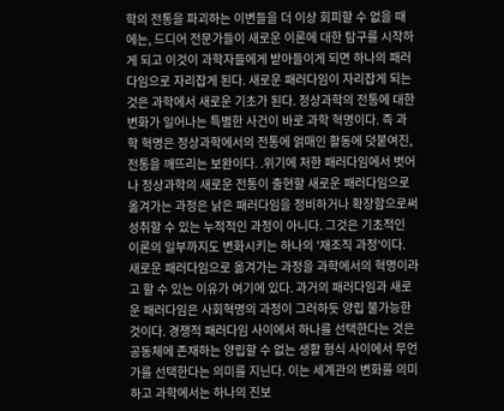학의 전통을 파괴하는 이변들을 더 이상 회피할 수 없을 때에는, 드디어 전문가들이 새로운 이론에 대한 탐구를 시작하게 되고 이것이 과학자들에게 받아들이게 되면 하나의 패러다임으로 자리잡게 된다. 새로운 패러다임이 자리잡게 되는 것은 과학에서 새로운 기초가 된다. 정상과학의 전통에 대한 변화가 일어나는 특별한 사건이 바로 과학 혁명이다. 즉 과학 혁명은 정상과학에서의 전통에 얽매인 활동에 덧붙여진, 전통을 깨뜨리는 보완이다. .위기에 처한 패러다임에서 벗어나 정상과학의 새로운 전통이 출현할 새로운 패러다임으로 옮겨가는 과정은 낡은 패러다임을 정비하거나 확장함으로써 성취할 수 있는 누적적인 과정이 아니다. 그것은 기초적인 이론의 일부까지도 변화시키는 하나의 '재조직 과정'이다. 새로운 패러다임으로 옮겨가는 과정을 과학에서의 혁명이라고 할 수 있는 이유가 여기에 있다. 과거의 패러다임과 새로운 패러다임은 사회혁명의 과정이 그러하듯 양립 불가능한 것이다. 경쟁적 패러다임 사이에서 하나를 선택한다는 것은 공동체에 존재하는 양립할 수 없는 생활 형식 사이에서 무언가를 선택한다는 의미를 지닌다. 이는 세계관의 변화를 의미하고 과학에서는 하나의 진보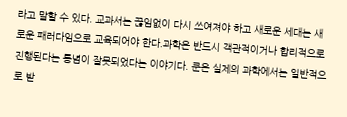라고 말할 수 있다. 교과서는 끊임없이 다시 쓰여져야 하고 새로운 세대는 새로운 패러다임으로 교육되어야 한다.과학은 반드시 객관적이거나 합리적으로 진행된다는 통념이 잘못되었다는 이야기다. 쿤은 실제의 과학에서는 일반적으로 받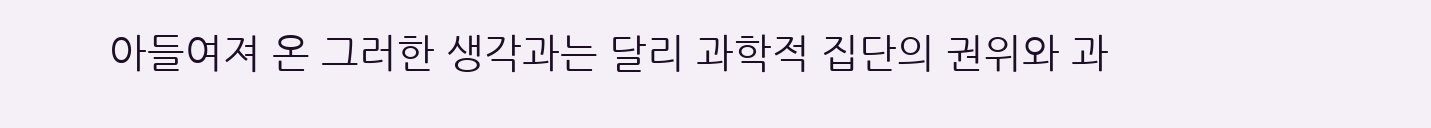아들여져 온 그러한 생각과는 달리 과학적 집단의 권위와 과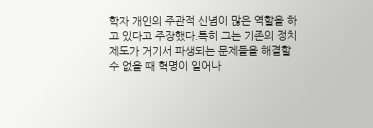학자 개인의 주관적 신념이 많은 역할을 하고 있다고 주장했다.특히 그는 기존의 정치 제도가 거기서 파생되는 문제들을 해결할 수 없을 때 혁명이 일어나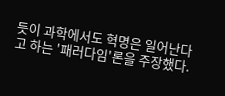듯이 과학에서도 혁명은 일어난다고 하는 '패러다임'론을 주장했다.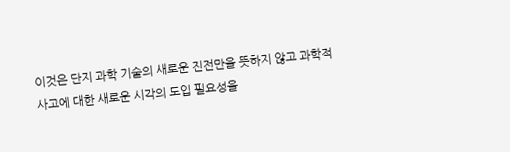이것은 단지 과학 기술의 새로운 진전만을 뜻하지 않고 과학적 사고에 대한 새로운 시각의 도입 필요성을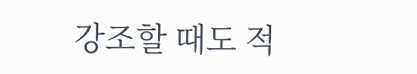강조할 때도 적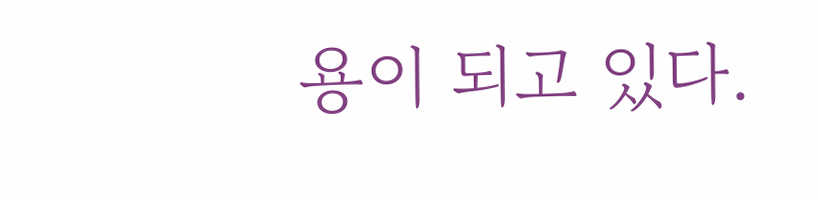용이 되고 있다.